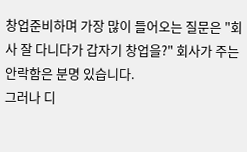창업준비하며 가장 많이 들어오는 질문은 "회사 잘 다니다가 갑자기 창업을?" 회사가 주는 안락함은 분명 있습니다.
그러나 디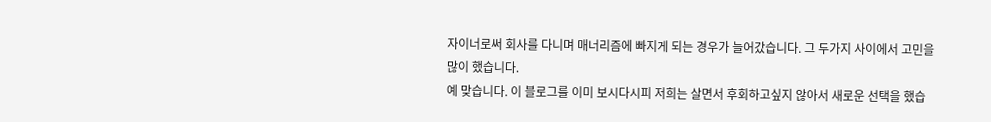자이너로써 회사를 다니며 매너리즘에 빠지게 되는 경우가 늘어갔습니다. 그 두가지 사이에서 고민을 많이 했습니다.
예 맞습니다. 이 블로그를 이미 보시다시피 저희는 살면서 후회하고싶지 않아서 새로운 선택을 했습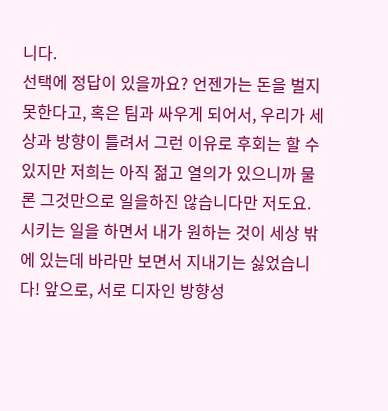니다.
선택에 정답이 있을까요? 언젠가는 돈을 벌지 못한다고, 혹은 팀과 싸우게 되어서, 우리가 세상과 방향이 틀려서 그런 이유로 후회는 할 수 있지만 저희는 아직 젊고 열의가 있으니까 물론 그것만으로 일을하진 않습니다만 저도요.
시키는 일을 하면서 내가 원하는 것이 세상 밖에 있는데 바라만 보면서 지내기는 싫었습니다! 앞으로, 서로 디자인 방향성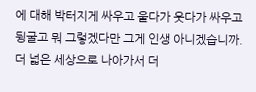에 대해 박터지게 싸우고 울다가 웃다가 싸우고 뒹굴고 뭐 그렇겠다만 그게 인생 아니겠습니까.
더 넓은 세상으로 나아가서 더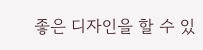좋은 디자인을 할 수 있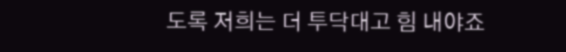도록 저희는 더 투닥대고 힘 내야죠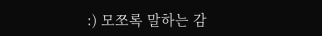:) 모쪼록 말하는 감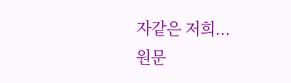자같은 저희...
원문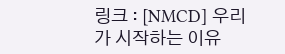링크 : [NMCD] 우리가 시작하는 이유